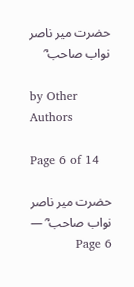حضرت میر ناصر نواب صاحب ؓ

by Other Authors

Page 6 of 14

حضرت میر ناصر نواب صاحب ؓ — Page 6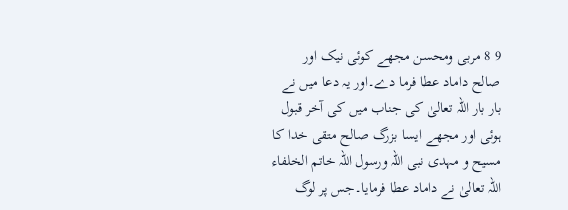9 8 مربی ومحسن مجھے کوئی نیک اور صالح داماد عطا فرما دے۔اور یہ دعا میں نے بار بار اللہ تعالیٰ کی جناب میں کی آخر قبول ہوئی اور مجھے ایسا بزرگ صالح متقی خدا کا مسیح و مہدی نبی اللہ ورسول اللہ خاتم الخلفاء اللہ تعالیٰ نے داماد عطا فرمایا۔جس پر لوگ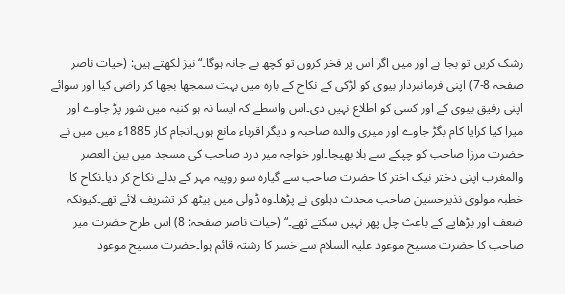رشک کریں تو بجا ہے اور میں اگر اس پر فخر کروں تو کچھ بے جانہ ہوگا۔“ نیز لکھتے ہیں: (حیات ناصر صفحہ 8-7) اپنی فرمانبردار بیوی کو لڑکی کے نکاح کے بارہ میں بہت سمجھا بجھا کر راضی کیا اور سوائے اپنی رفیق بیوی کے اور کسی کو اطلاع نہیں دی۔اس واسطے کہ ایسا نہ ہو کنبہ میں شور پڑ جاوے اور میرا کیا کرایا کام بگڑ جاوے اور میری والدہ صاحبہ و دیگر اقرباء مانع ہوں۔انجام کار 1885ء میں میں نے حضرت مرزا صاحب کو چپکے سے بلا بھیجا۔اور خواجہ میر درد صاحب کی مسجد میں بین العصر والمغرب اپنی دختر نیک اختر کا حضرت صاحب سے گیارہ سو روپیہ مہر کے بدلے نکاح کر دیا۔نکاح کا خطبہ مولوی نذیرحسین صاحب محدث دہلوی نے پڑھا۔وہ ڈولی میں بیٹھ کر تشریف لائے تھے۔کیونکہ ضعف اور بڑھاپے کے باعث چل پھر نہیں سکتے تھے۔“ (حیات ناصر صفحہ: 8) اس طرح حضرت میر صاحب کا حضرت مسیح موعود علیہ السلام سے خسر کا رشتہ قائم ہوا۔حضرت مسیح موعود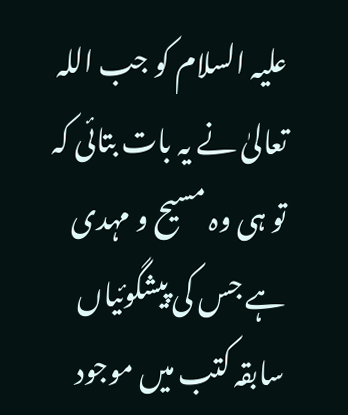علیہ السلام کو جب اللہ تعالیٰ نے یہ بات بتائی کہ تو ہی وہ مسیح و مہدی ہے جس کی پیشگوئیاں سابقہ کتب میں موجود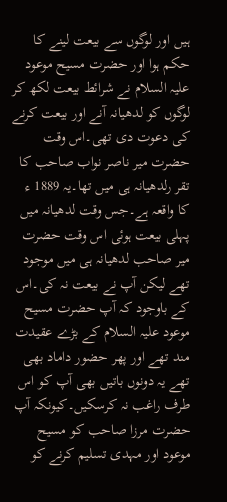ہیں اور لوگوں سے بیعت لینے کا حکم ہوا اور حضرت مسیح موعود علیہ السلام نے شرائط بیعت لکھ کر لوگوں کو لدھیانہ آنے اور بیعت کرنے کی دعوت دی تھی۔اس وقت حضرت میر ناصر نواب صاحب کا تقر رلدھیانہ ہی میں تھا۔یہ 1889 ء کا واقعہ ہے۔جس وقت لدھیانہ میں پہلی بیعت ہوئی اس وقت حضرت میر صاحب لدھیانہ ہی میں موجود تھے لیکن آپ نے بیعت نہ کی۔اس کے باوجود کہ آپ حضرت مسیح موعود علیہ السلام کے بڑے عقیدت مند تھے اور پھر حضور داماد بھی تھے یہ دونوں باتیں بھی آپ کو اس طرف راغب نہ کرسکیں۔کیونکہ آپ حضرت مرزا صاحب کو مسیح موعود اور مہدی تسلیم کرنے کو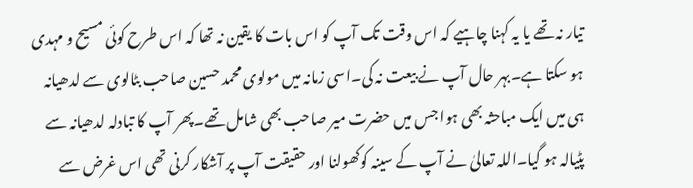تیار نہ تھے یا یہ کہنا چاہیے کہ اس وقت تک آپ کو اس بات کا یقین نہ تھا کہ اس طرح کوئی مسیح و مہدی ہو سکتا ہے۔بہر حال آپ نے بیعت نہ کی۔اسی زمانہ میں مولوی محمد حسین صاحب بٹالوی سے لدھیانہ ہی میں ایک مباحثہ بھی ہوا جس میں حضرت میر صاحب بھی شامل تھے۔پھر آپ کا تبادلہ لدھیانہ سے پٹیالہ ہو گیا۔اللہ تعالیٰ نے آپ کے سینہ کوکھولنا اور حقیقت آپ پر آشکار کرنی تھی اس غرض سے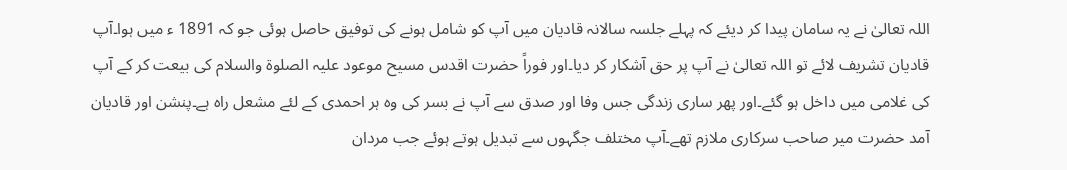اللہ تعالیٰ نے یہ سامان پیدا کر دیئے کہ پہلے جلسہ سالانہ قادیان میں آپ کو شامل ہونے کی توفیق حاصل ہوئی جو کہ 1891 ء میں ہوا۔آپ قادیان تشریف لائے تو اللہ تعالیٰ نے آپ پر حق آشکار کر دیا۔اور فوراً حضرت اقدس مسیح موعود علیہ الصلوۃ والسلام کی بیعت کر کے آپ کی غلامی میں داخل ہو گئے۔اور پھر ساری زندگی جس وفا اور صدق سے آپ نے بسر کی وہ ہر احمدی کے لئے مشعل راہ ہے۔پنشن اور قادیان آمد حضرت میر صاحب سرکاری ملازم تھے۔آپ مختلف جگہوں سے تبدیل ہوتے ہوئے جب مردان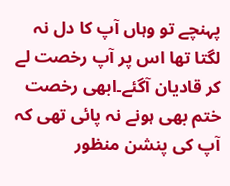پہنچے تو وہاں آپ کا دل نہ لگتا تھا اس پر آپ رخصت لے کر قادیان آگئے۔ابھی رخصت ختم بھی ہونے نہ پائی تھی کہ آپ کی پنشن منظور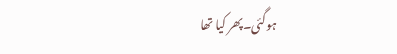ہوگئی۔پھر کیا تھا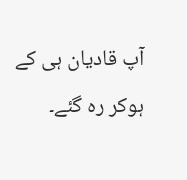آپ قادیان ہی کے ہوکر رہ گئے۔